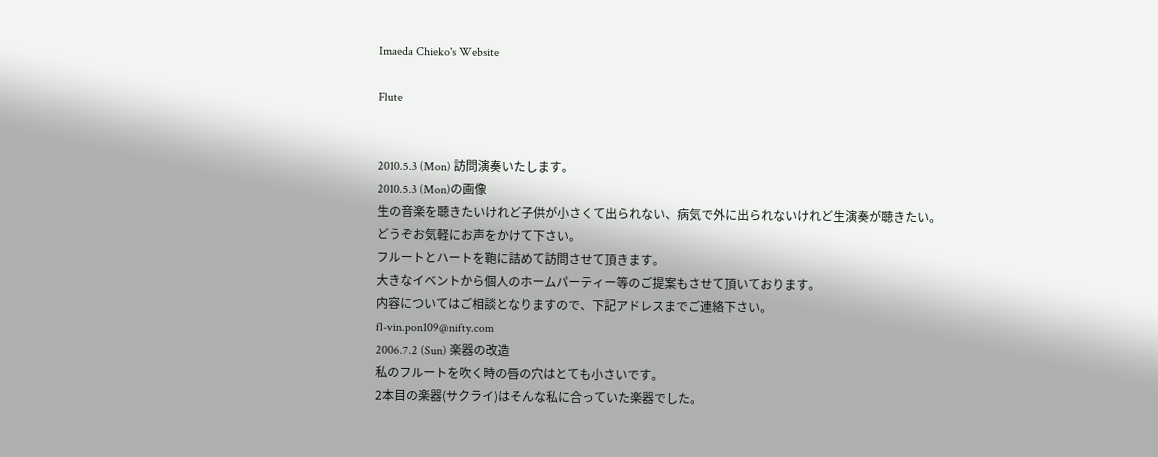Imaeda Chieko's Website

Flute


2010.5.3 (Mon) 訪問演奏いたします。
2010.5.3 (Mon)の画像
生の音楽を聴きたいけれど子供が小さくて出られない、病気で外に出られないけれど生演奏が聴きたい。
どうぞお気軽にお声をかけて下さい。
フルートとハートを鞄に詰めて訪問させて頂きます。
大きなイベントから個人のホームパーティー等のご提案もさせて頂いております。
内容についてはご相談となりますので、下記アドレスまでご連絡下さい。
fl-vin.pon109@nifty.com
2006.7.2 (Sun) 楽器の改造
私のフルートを吹く時の唇の穴はとても小さいです。
2本目の楽器(サクライ)はそんな私に合っていた楽器でした。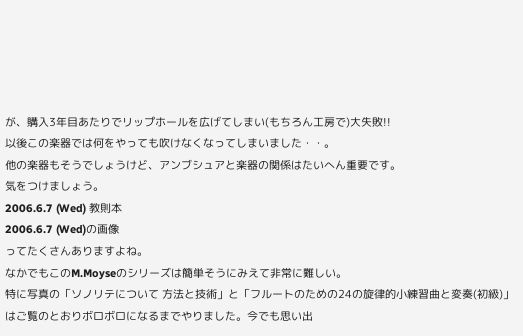が、購入3年目あたりでリップホールを広げてしまい(もちろん工房で)大失敗!!
以後この楽器では何をやっても吹けなくなってしまいました・・。
他の楽器もそうでしょうけど、アンブシュアと楽器の関係はたいへん重要です。
気をつけましょう。
2006.6.7 (Wed) 教則本
2006.6.7 (Wed)の画像
ってたくさんありますよね。
なかでもこのM.Moyseのシリーズは簡単そうにみえて非常に難しい。
特に写真の「ソノリテについて 方法と技術」と「フルートのための24の旋律的小練習曲と変奏(初級)」はご覧のとおりボロボロになるまでやりました。今でも思い出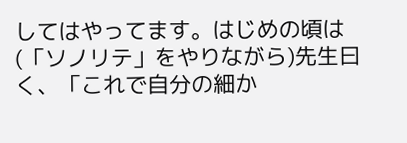してはやってます。はじめの頃は(「ソノリテ」をやりながら)先生曰く、「これで自分の細か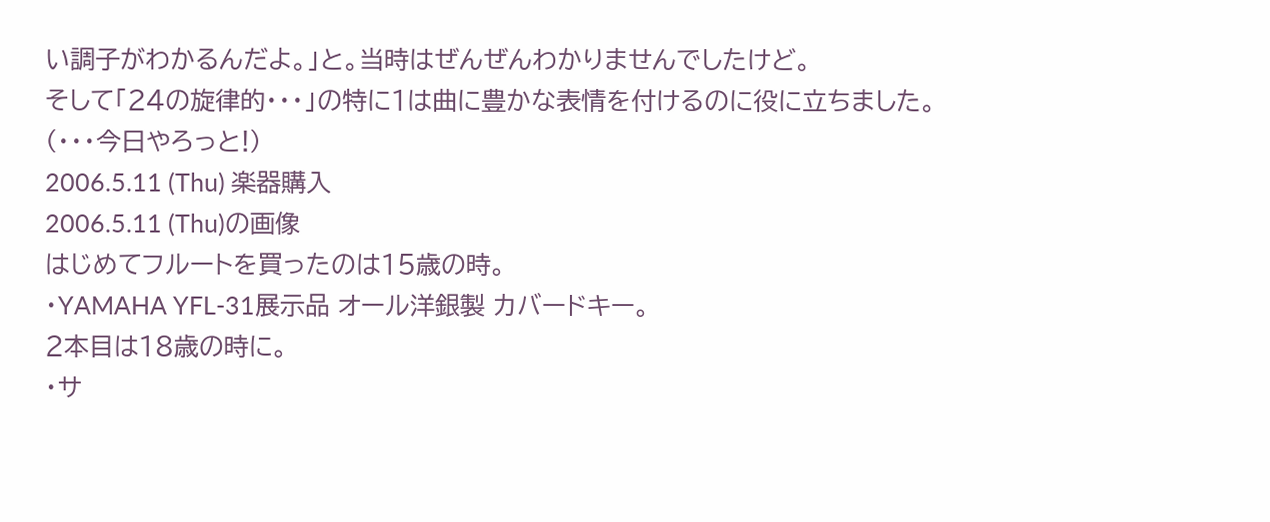い調子がわかるんだよ。」と。当時はぜんぜんわかりませんでしたけど。
そして「24の旋律的・・・」の特に1は曲に豊かな表情を付けるのに役に立ちました。
(・・・今日やろっと!)
2006.5.11 (Thu) 楽器購入
2006.5.11 (Thu)の画像
はじめてフルートを買ったのは15歳の時。
・YAMAHA YFL-31展示品 オール洋銀製 カバードキー。
2本目は18歳の時に。
・サ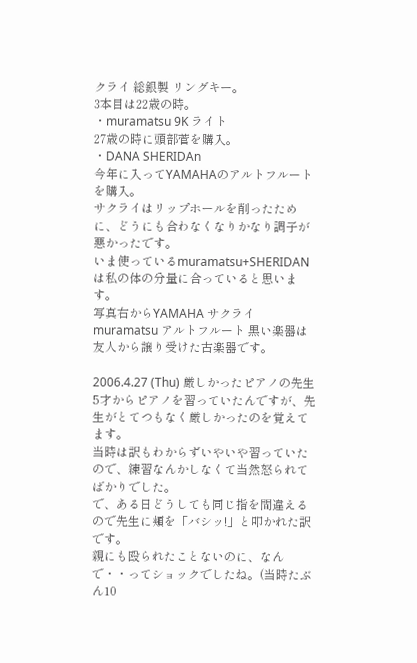クライ 総銀製 リングキー。
3本目は22歳の時。
・muramatsu 9K ライト
27歳の時に頭部菅を購入。
・DANA SHERIDAn
今年に入ってYAMAHAのアルトフルートを購入。
サクライはリップホールを削ったために、どうにも合わなくなりかなり調子が悪かったです。
いま使っているmuramatsu+SHERIDAN は私の体の分量に合っていると思います。
写真右からYAMAHA サクライ muramatsu アルトフルート 黒い楽器は友人から譲り受けた古楽器です。

2006.4.27 (Thu) 厳しかったピアノの先生
5才からピアノを習っていたんですが、先生がとてつもなく厳しかったのを覚えてます。
当時は訳もわからずいやいや習っていたので、練習なんかしなくて当然怒られてばかりでした。
で、ある日どうしても同じ指を間違えるので先生に頬を「バシッ!」と叩かれた訳です。
親にも殴られたことないのに、なんで・・ってショックでしたね。(当時たぶん10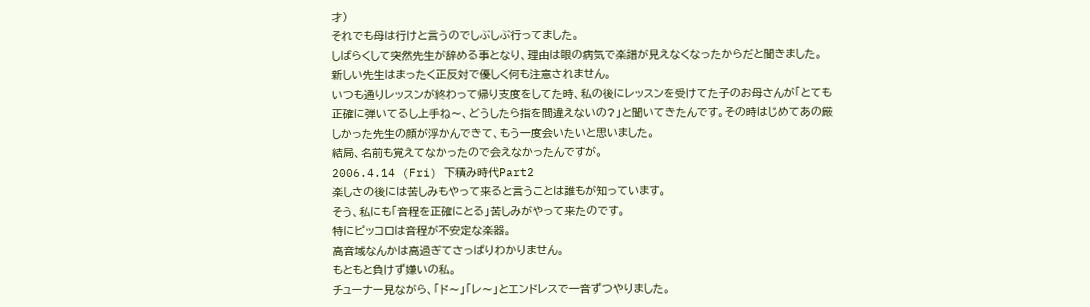才)
それでも母は行けと言うのでしぶしぶ行ってました。
しばらくして突然先生が辞める事となり、理由は眼の病気で楽譜が見えなくなったからだと聞きました。
新しい先生はまったく正反対で優しく何も注意されません。
いつも通りレッスンが終わって帰り支度をしてた時、私の後にレッスンを受けてた子のお母さんが「とても正確に弾いてるし上手ね〜、どうしたら指を間違えないの?」と聞いてきたんです。その時はじめてあの厳しかった先生の顔が浮かんできて、もう一度会いたいと思いました。
結局、名前も覚えてなかったので会えなかったんですが。
2006.4.14 (Fri) 下積み時代Part2
楽しさの後には苦しみもやって来ると言うことは誰もが知っています。
そう、私にも「音程を正確にとる」苦しみがやって来たのです。
特にピッコロは音程が不安定な楽器。
高音域なんかは高過ぎてさっぱりわかりません。
もともと負けず嫌いの私。
チューナー見ながら、「ド〜」「レ〜」とエンドレスで一音ずつやりました。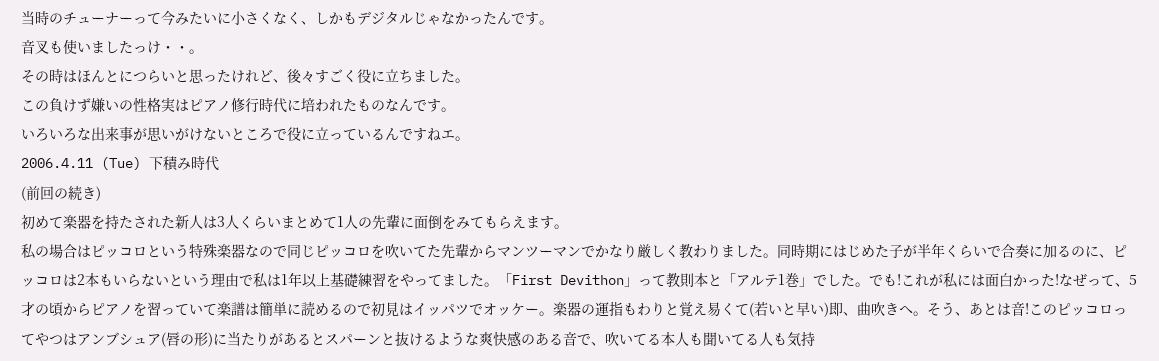当時のチューナーって今みたいに小さくなく、しかもデジタルじゃなかったんです。
音叉も使いましたっけ・・。
その時はほんとにつらいと思ったけれど、後々すごく役に立ちました。
この負けず嫌いの性格実はピアノ修行時代に培われたものなんです。
いろいろな出来事が思いがけないところで役に立っているんですねエ。
2006.4.11 (Tue) 下積み時代
(前回の続き)
初めて楽器を持たされた新人は3人くらいまとめて1人の先輩に面倒をみてもらえます。
私の場合はピッコロという特殊楽器なので同じピッコロを吹いてた先輩からマンツーマンでかなり厳しく教わりました。同時期にはじめた子が半年くらいで合奏に加るのに、ピッコロは2本もいらないという理由で私は1年以上基礎練習をやってました。「First Devithon」って教則本と「アルテ1巻」でした。でも!これが私には面白かった!なぜって、5才の頃からピアノを習っていて楽譜は簡単に読めるので初見はイッパツでオッケー。楽器の運指もわりと覚え易くて(若いと早い)即、曲吹きへ。そう、あとは音!このピッコロってやつはアンブシュア(唇の形)に当たりがあるとスパーンと抜けるような爽快感のある音で、吹いてる本人も聞いてる人も気持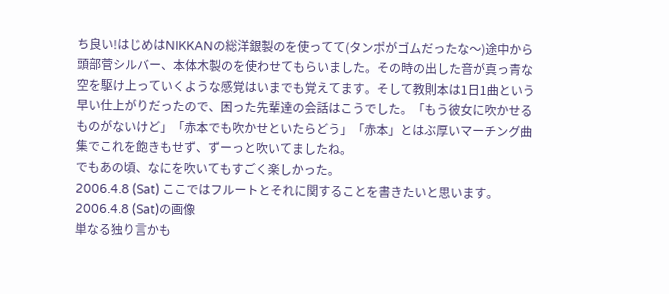ち良い!はじめはNIKKANの総洋銀製のを使ってて(タンポがゴムだったな〜)途中から頭部菅シルバー、本体木製のを使わせてもらいました。その時の出した音が真っ青な空を駆け上っていくような感覚はいまでも覚えてます。そして教則本は1日1曲という早い仕上がりだったので、困った先輩達の会話はこうでした。「もう彼女に吹かせるものがないけど」「赤本でも吹かせといたらどう」「赤本」とはぶ厚いマーチング曲集でこれを飽きもせず、ずーっと吹いてましたね。
でもあの頃、なにを吹いてもすごく楽しかった。
2006.4.8 (Sat) ここではフルートとそれに関することを書きたいと思います。
2006.4.8 (Sat)の画像
単なる独り言かも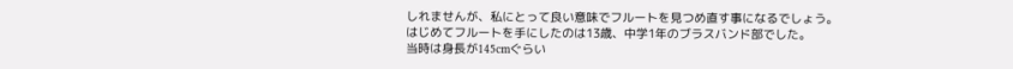しれませんが、私にとって良い意味でフルートを見つめ直す事になるでしょう。
はじめてフルートを手にしたのは13歳、中学1年のブラスバンド部でした。
当時は身長が145cmぐらい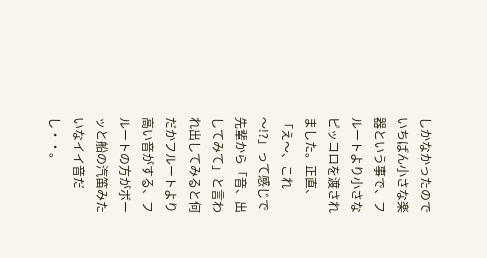しかなかったのでいちばん小さな楽器という事で、フルートより小さなピッコロを渡されました。正直、「え〜、これ〜!?」って感じで先輩から「音、出してみて」と言われ出してみると何だかフルートより高い音がする、フルートの方がボーッと船の汽笛みたいなイイ音だし・・。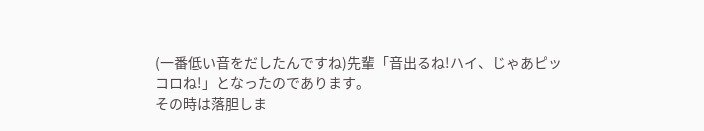(一番低い音をだしたんですね)先輩「音出るね!ハイ、じゃあピッコロね!」となったのであります。
その時は落胆しま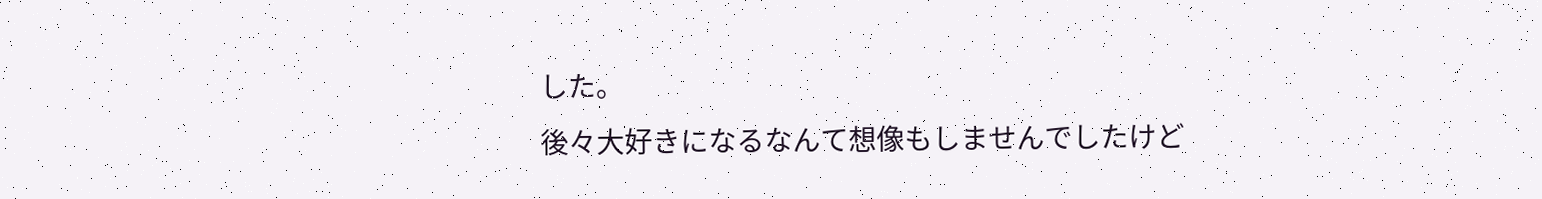した。
後々大好きになるなんて想像もしませんでしたけど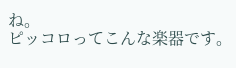ね。
ピッコロってこんな楽器です。